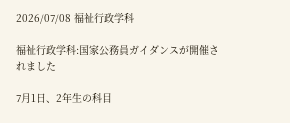2026/07/08 福祉行政学科

福祉行政学科:国家公務員ガイダンスが開催されました

7月1日、2年生の科目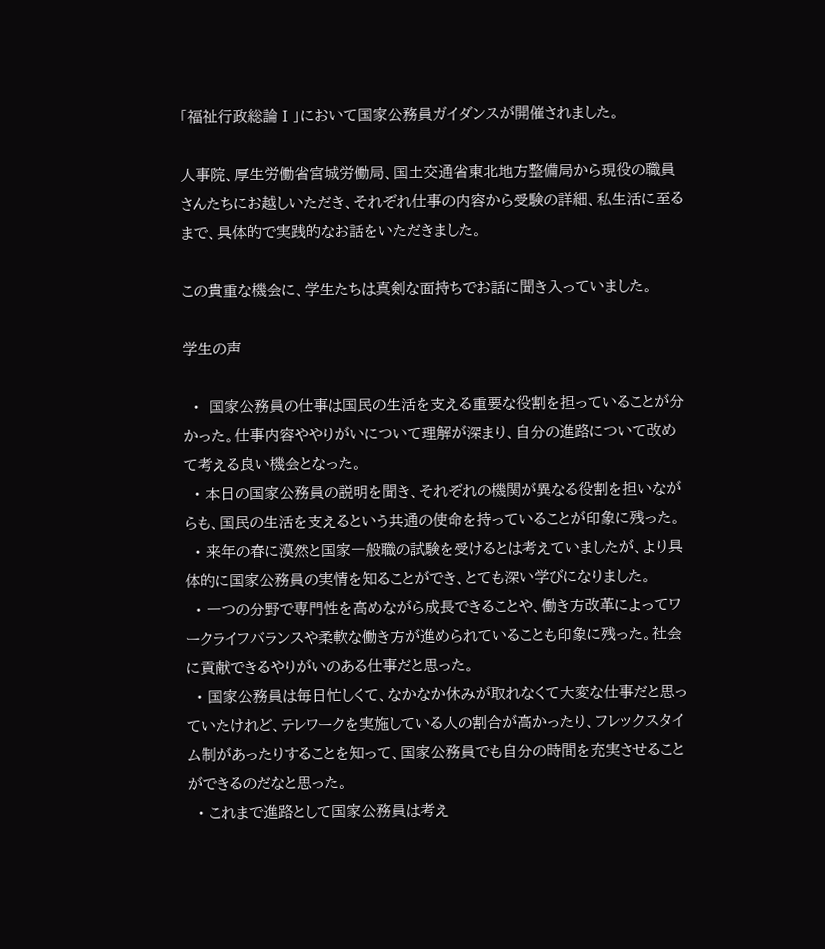「福祉行政総論Ⅰ」において国家公務員ガイダンスが開催されました。

人事院、厚生労働省宮城労働局、国土交通省東北地方整備局から現役の職員さんたちにお越しいただき、それぞれ仕事の内容から受験の詳細、私生活に至るまで、具体的で実践的なお話をいただきました。

この貴重な機会に、学生たちは真剣な面持ちでお話に聞き入っていました。

学生の声

  •  国家公務員の仕事は国民の生活を支える重要な役割を担っていることが分かった。仕事内容ややりがいについて理解が深まり、自分の進路について改めて考える良い機会となった。
  • 本日の国家公務員の説明を聞き、それぞれの機関が異なる役割を担いながらも、国民の生活を支えるという共通の使命を持っていることが印象に残った。
  • 来年の春に漠然と国家一般職の試験を受けるとは考えていましたが、より具体的に国家公務員の実情を知ることができ、とても深い学びになりました。
  • 一つの分野で専門性を高めながら成長できることや、働き方改革によってワークライフバランスや柔軟な働き方が進められていることも印象に残った。社会に貢献できるやりがいのある仕事だと思った。
  • 国家公務員は毎日忙しくて、なかなか休みが取れなくて大変な仕事だと思っていたけれど、テレワークを実施している人の割合が高かったり、フレックスタイム制があったりすることを知って、国家公務員でも自分の時間を充実させることができるのだなと思った。
  • これまで進路として国家公務員は考え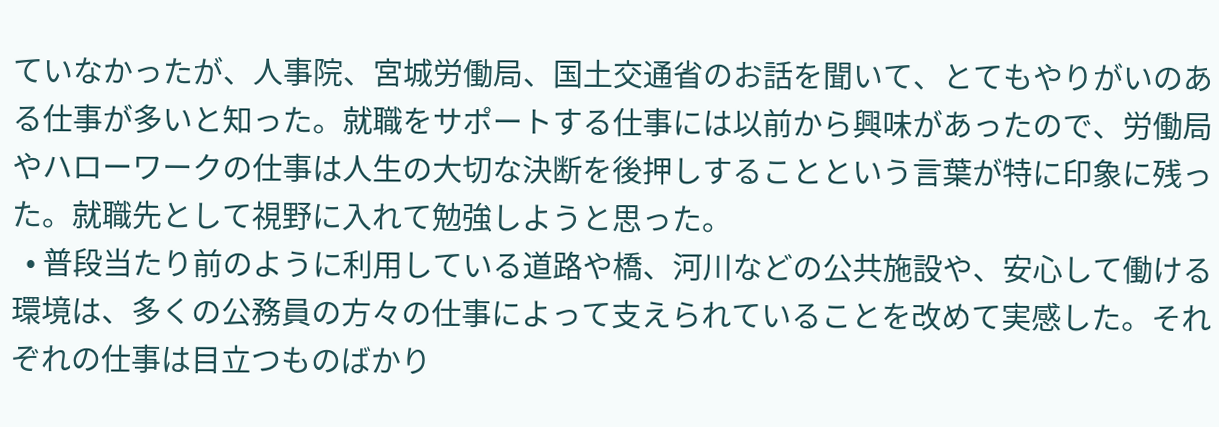ていなかったが、人事院、宮城労働局、国土交通省のお話を聞いて、とてもやりがいのある仕事が多いと知った。就職をサポートする仕事には以前から興味があったので、労働局やハローワークの仕事は人生の大切な決断を後押しすることという言葉が特に印象に残った。就職先として視野に入れて勉強しようと思った。
  • 普段当たり前のように利用している道路や橋、河川などの公共施設や、安心して働ける環境は、多くの公務員の方々の仕事によって支えられていることを改めて実感した。それぞれの仕事は目立つものばかり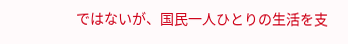ではないが、国民一人ひとりの生活を支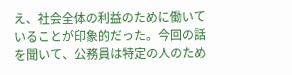え、社会全体の利益のために働いていることが印象的だった。今回の話を聞いて、公務員は特定の人のため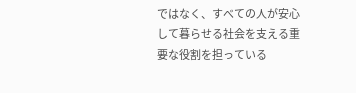ではなく、すべての人が安心して暮らせる社会を支える重要な役割を担っている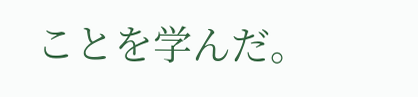ことを学んだ。